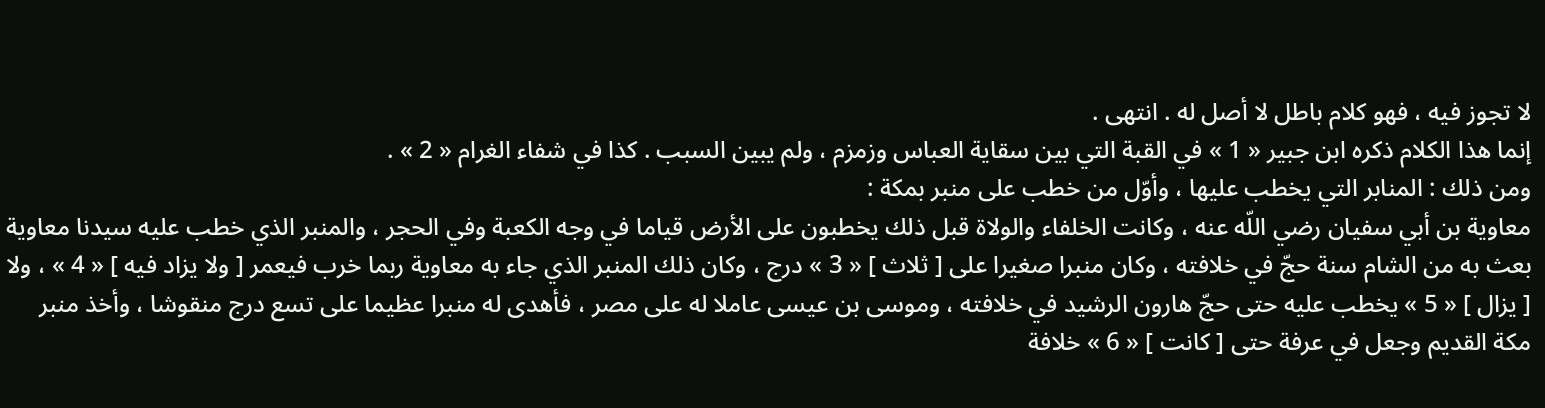لا تجوز فيه ، فهو كلام باطل لا أصل له . انتهى .
إنما هذا الكلام ذكره ابن جبير « 1 » في القبة التي بين سقاية العباس وزمزم ، ولم يبين السبب . كذا في شفاء الغرام « 2 » .
ومن ذلك : المنابر التي يخطب عليها ، وأوّل من خطب على منبر بمكة :
معاوية بن أبي سفيان رضي اللّه عنه ، وكانت الخلفاء والولاة قبل ذلك يخطبون على الأرض قياما في وجه الكعبة وفي الحجر ، والمنبر الذي خطب عليه سيدنا معاوية بعث به من الشام سنة حجّ في خلافته ، وكان منبرا صغيرا على [ ثلاث ] « 3 » درج ، وكان ذلك المنبر الذي جاء به معاوية ربما خرب فيعمر [ ولا يزاد فيه ] « 4 » ، ولا [ يزال ] « 5 » يخطب عليه حتى حجّ هارون الرشيد في خلافته ، وموسى بن عيسى عاملا له على مصر ، فأهدى له منبرا عظيما على تسع درج منقوشا ، وأخذ منبر مكة القديم وجعل في عرفة حتى [ كانت ] « 6 » خلافة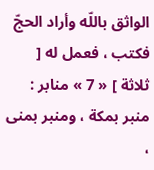الواثق باللّه وأراد الحجّ فكتب ، فعمل له [ ثلاثة ] « 7 » منابر : منبر بمكة ، ومنبر بمنى ،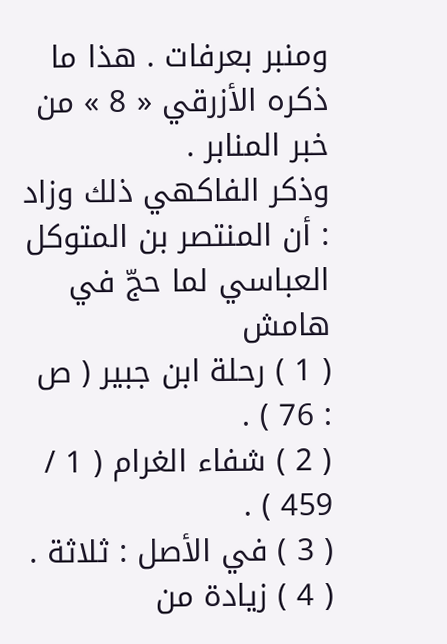ومنبر بعرفات . هذا ما ذكره الأزرقي « 8 » من خبر المنابر .
وذكر الفاكهي ذلك وزاد : أن المنتصر بن المتوكل العباسي لما حجّ في
هامش
( 1 ) رحلة ابن جبير ( ص : 76 ) .
( 2 ) شفاء الغرام ( 1 / 459 ) .
( 3 ) في الأصل : ثلاثة .
( 4 ) زيادة من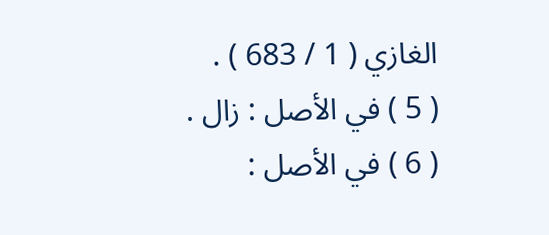الغازي ( 1 / 683 ) .
( 5 ) في الأصل : زال .
( 6 ) في الأصل :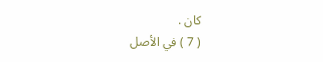كان .
( 7 ) في الأصل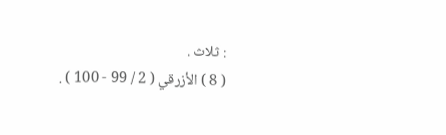: ثلاث .
( 8 ) الأزرقي ( 2 / 99 - 100 ) .